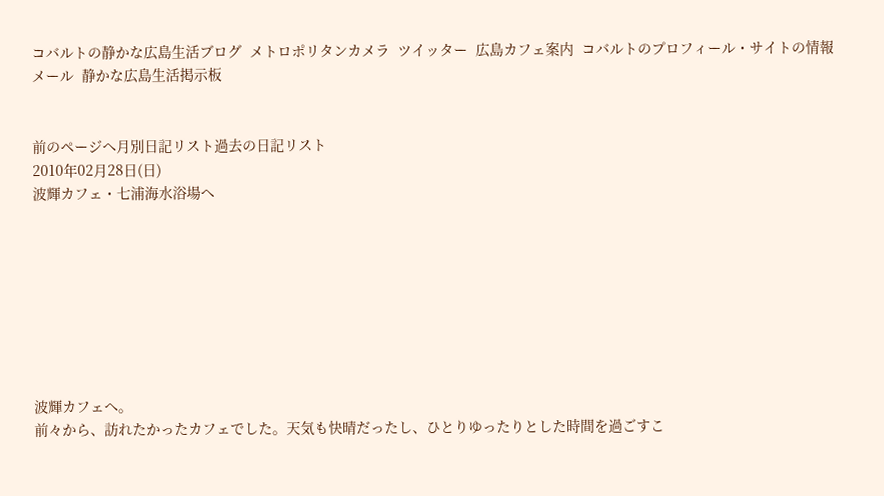コバルトの静かな広島生活ブログ  メトロポリタンカメラ  ツイッター  広島カフェ案内  コバルトのプロフィール・サイトの情報  メール  静かな広島生活掲示板


前のページへ月別日記リスト過去の日記リスト
2010年02月28日(日)
波輝カフェ・七浦海水浴場へ








波輝カフェへ。
前々から、訪れたかったカフェでした。天気も快晴だったし、ひとりゆったりとした時間を過ごすこ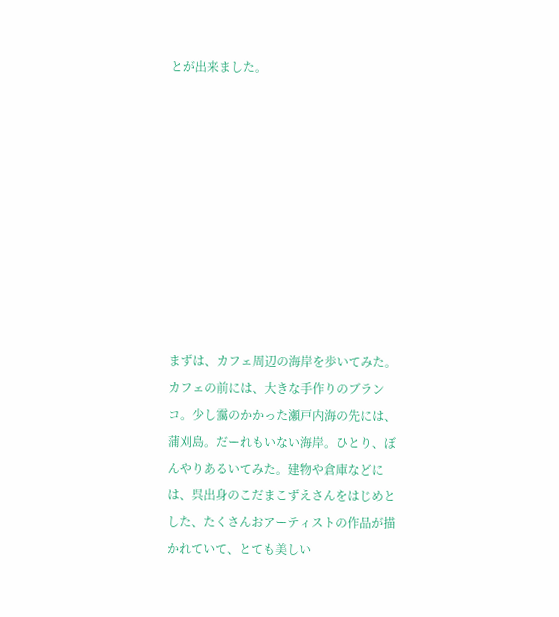とが出来ました。










まずは、カフェ周辺の海岸を歩いてみた。カフェの前には、大きな手作りのブランコ。少し靄のかかった瀬戸内海の先には、蒲刈島。だーれもいない海岸。ひとり、ぼんやりあるいてみた。建物や倉庫などには、呉出身のこだまこずえさんをはじめとした、たくさんおアーティストの作品が描かれていて、とても美しい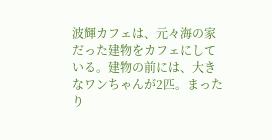波輝カフェは、元々海の家だった建物をカフェにしている。建物の前には、大きなワンちゃんが2匹。まったり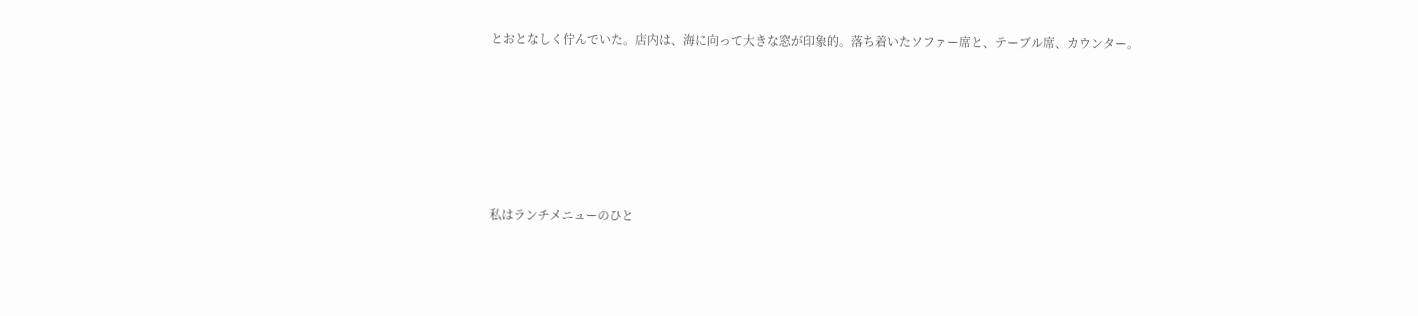とおとなしく佇んでいた。店内は、海に向って大きな窓が印象的。落ち着いたソファー席と、テーブル席、カウンター。








私はランチメニューのひと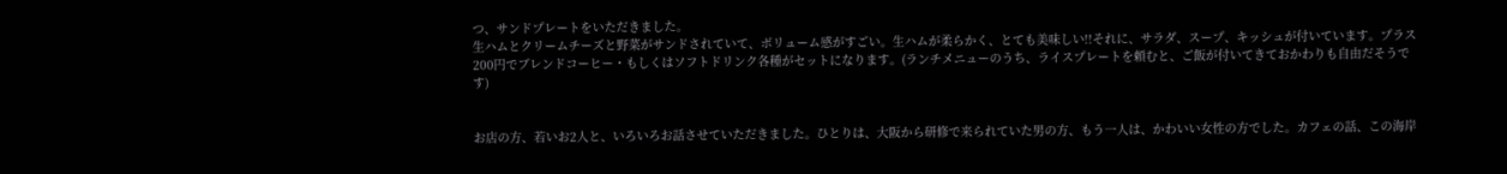つ、サンドプレートをいただきました。
生ハムとクリームチーズと野菜がサンドされていて、ボリューム感がすごい。生ハムが柔らかく、とても美味しい!!それに、サラダ、スープ、キッシュが付いています。プラス200円でブレンドコーヒー・もしくはソフトドリンク各種がセットになります。(ランチメニューのうち、ライスプレートを頼むと、ご飯が付いてきておかわりも自由だそうです)


お店の方、若いお2人と、いろいろお話させていただきました。ひとりは、大阪から研修で来られていた男の方、もう一人は、かわいい女性の方でした。カフェの話、この海岸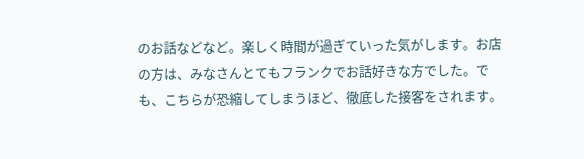のお話などなど。楽しく時間が過ぎていった気がします。お店の方は、みなさんとてもフランクでお話好きな方でした。でも、こちらが恐縮してしまうほど、徹底した接客をされます。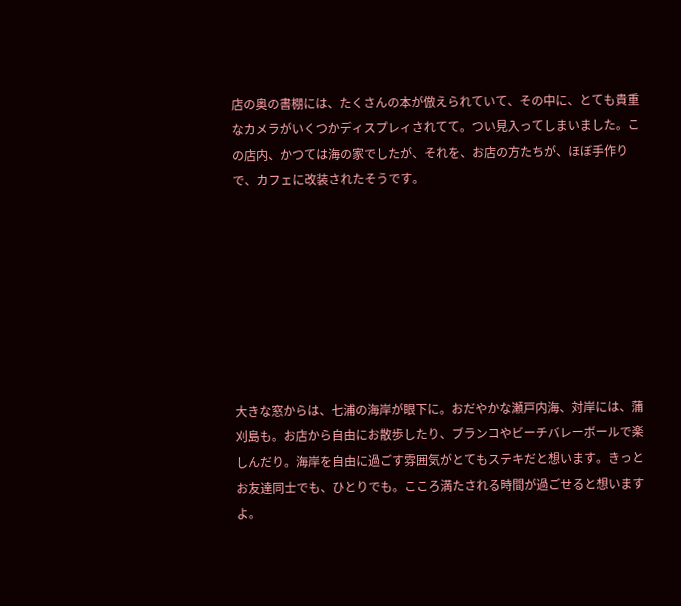店の奥の書棚には、たくさんの本が倣えられていて、その中に、とても貴重なカメラがいくつかディスプレィされてて。つい見入ってしまいました。この店内、かつては海の家でしたが、それを、お店の方たちが、ほぼ手作りで、カフェに改装されたそうです。








大きな窓からは、七浦の海岸が眼下に。おだやかな瀬戸内海、対岸には、蒲刈島も。お店から自由にお散歩したり、ブランコやビーチバレーボールで楽しんだり。海岸を自由に過ごす雰囲気がとてもステキだと想います。きっとお友達同士でも、ひとりでも。こころ満たされる時間が過ごせると想いますよ。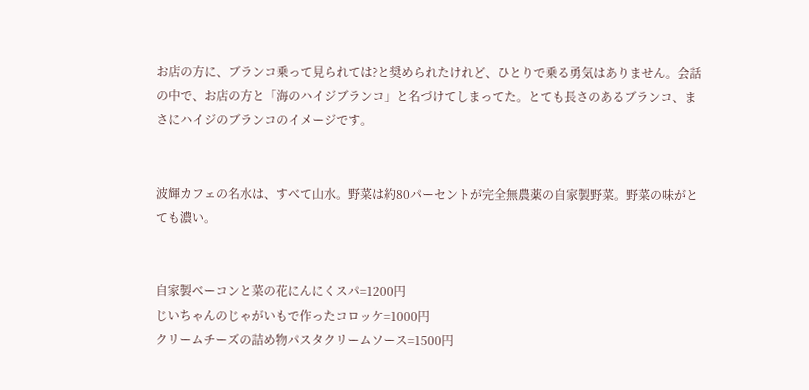お店の方に、ブランコ乗って見られては?と奨められたけれど、ひとりで乗る勇気はありません。会話の中で、お店の方と「海のハイジブランコ」と名づけてしまってた。とても長さのあるブランコ、まさにハイジのブランコのイメージです。


波輝カフェの名水は、すべて山水。野菜は約80パーセントが完全無農薬の自家製野菜。野菜の味がとても濃い。


自家製ベーコンと菜の花にんにくスパ=1200円
じいちゃんのじゃがいもで作ったコロッケ=1000円
クリームチーズの詰め物パスタクリームソース=1500円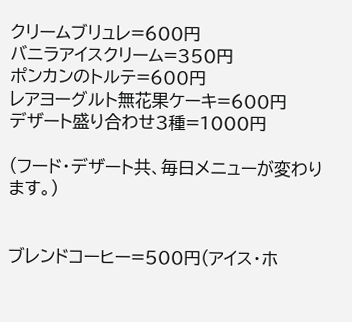クリームブリュレ=600円
バニラアイスクリーム=350円
ポンカンのトルテ=600円
レアヨーグルト無花果ケーキ=600円
デザート盛り合わせ3種=1000円

(フード・デザート共、毎日メニューが変わります。)


ブレンドコーヒー=500円(アイス・ホ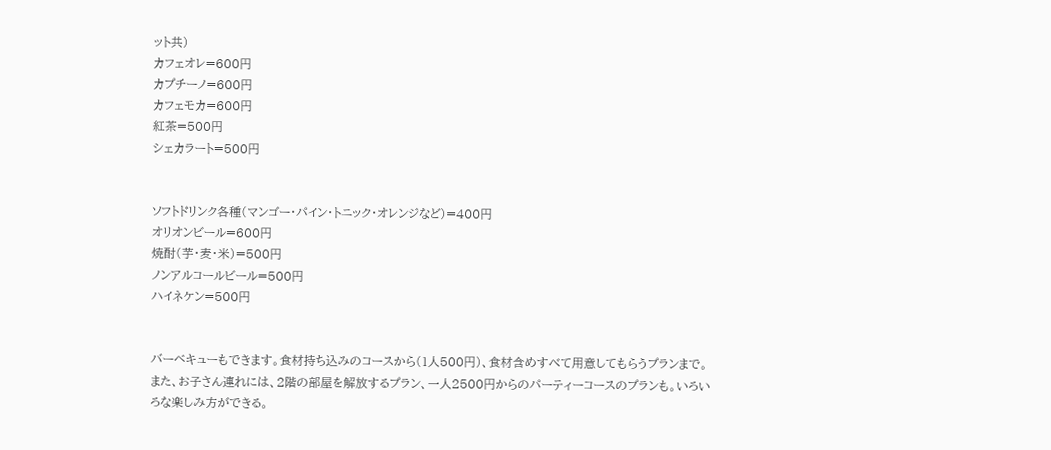ット共)
カフェオレ=600円
カプチーノ=600円
カフェモカ=600円
紅茶=500円
シェカラート=500円


ソフトドリンク各種(マンゴー・パイン・トニック・オレンジなど)=400円
オリオンビール=600円
焼酎(芋・麦・米)=500円
ノンアルコールビール=500円
ハイネケン=500円


バーベキューもできます。食材持ち込みのコースから(1人500円)、食材含めすべて用意してもらうプランまで。また、お子さん連れには、2階の部屋を解放するプラン、一人2500円からのパーティーコースのプランも。いろいろな楽しみ方ができる。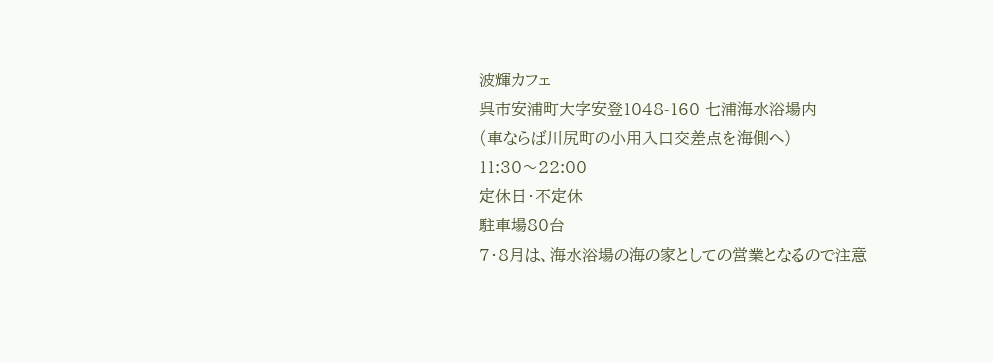波輝カフェ
呉市安浦町大字安登1048-160 七浦海水浴場内
(車ならば川尻町の小用入口交差点を海側へ)
11:30〜22:00
定休日・不定休
駐車場80台
7・8月は、海水浴場の海の家としての営業となるので注意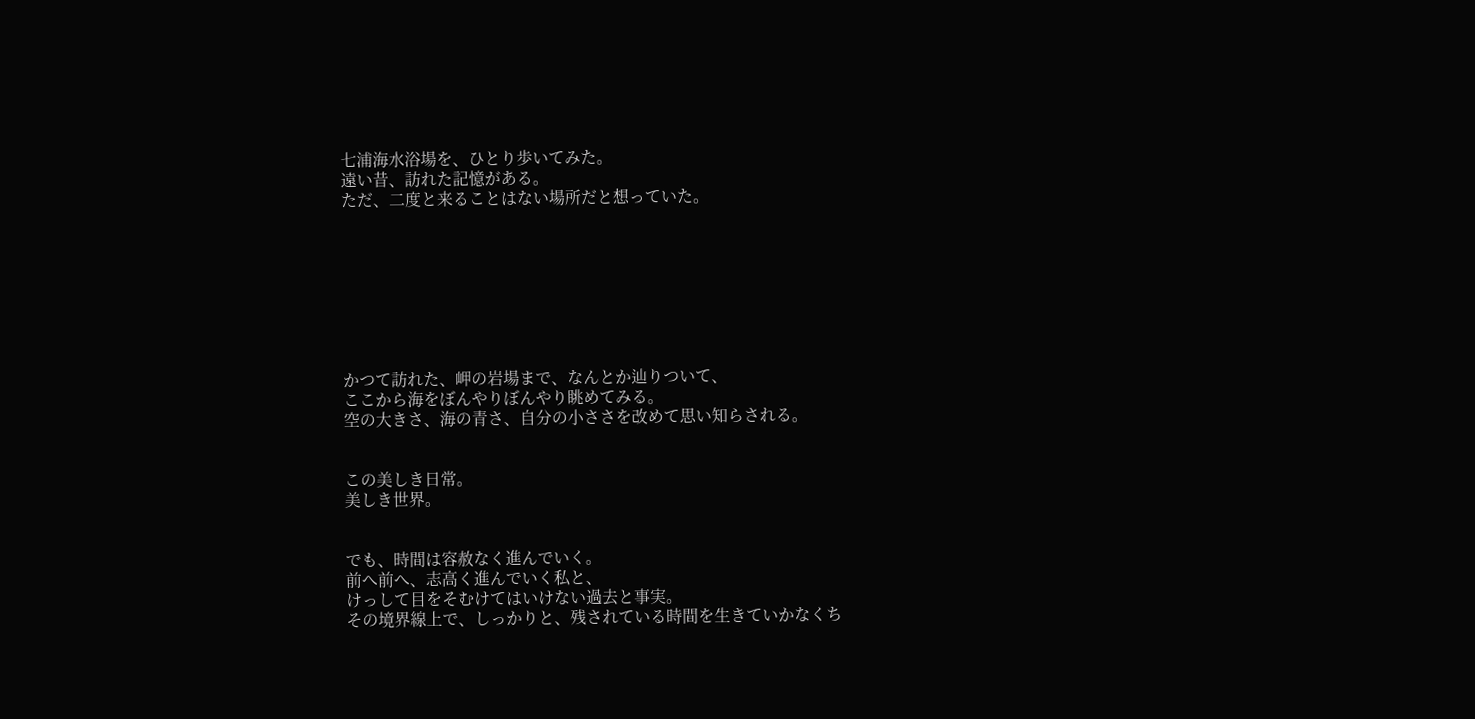七浦海水浴場を、ひとり歩いてみた。
遠い昔、訪れた記憶がある。
ただ、二度と来ることはない場所だと想っていた。








かつて訪れた、岬の岩場まで、なんとか辿りついて、
ここから海をぼんやりぼんやり眺めてみる。
空の大きさ、海の青さ、自分の小ささを改めて思い知らされる。


この美しき日常。
美しき世界。


でも、時間は容赦なく進んでいく。
前へ前へ、志高く進んでいく私と、
けっして目をそむけてはいけない過去と事実。
その境界線上で、しっかりと、残されている時間を生きていかなくち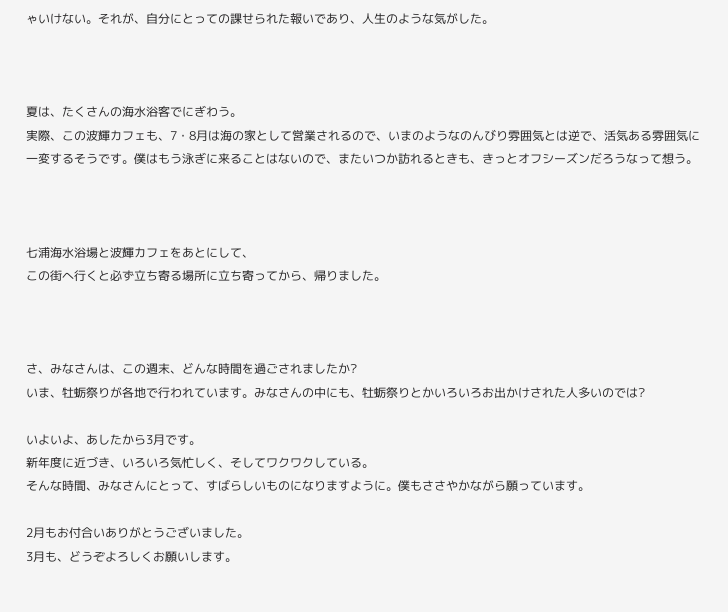ゃいけない。それが、自分にとっての課せられた報いであり、人生のような気がした。



夏は、たくさんの海水浴客でにぎわう。
実際、この波輝カフェも、7・8月は海の家として営業されるので、いまのようなのんびり雰囲気とは逆で、活気ある雰囲気に一変するそうです。僕はもう泳ぎに来ることはないので、またいつか訪れるときも、きっとオフシーズンだろうなって想う。



七浦海水浴場と波輝カフェをあとにして、
この街へ行くと必ず立ち寄る場所に立ち寄ってから、帰りました。



さ、みなさんは、この週末、どんな時間を過ごされましたか?
いま、牡蛎祭りが各地で行われています。みなさんの中にも、牡蛎祭りとかいろいろお出かけされた人多いのでは?

いよいよ、あしたから3月です。
新年度に近づき、いろいろ気忙しく、そしてワクワクしている。
そんな時間、みなさんにとって、すばらしいものになりますように。僕もささやかながら願っています。

2月もお付合いありがとうございました。
3月も、どうぞよろしくお願いします。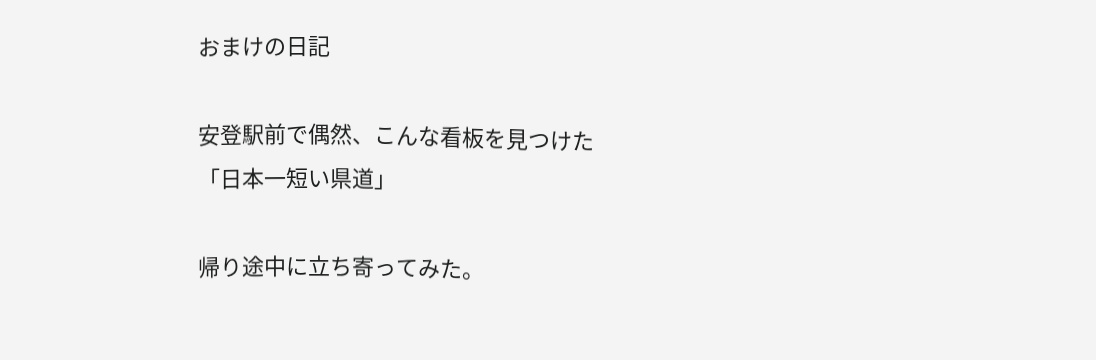おまけの日記

安登駅前で偶然、こんな看板を見つけた
「日本一短い県道」

帰り途中に立ち寄ってみた。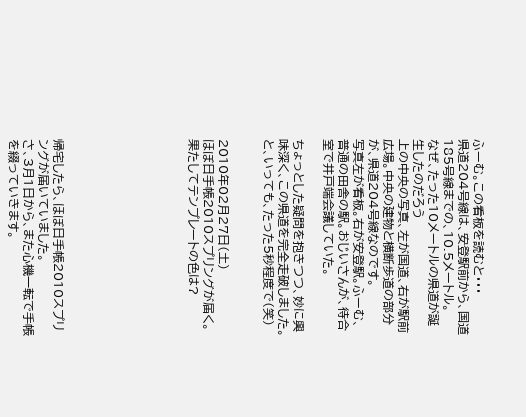ふーむ。この看板を読むと・・・
県道204号線は、安登駅前から、国道185号線までの、10.5メートル。
なぜ、たった10メートルの県道が誕生したのだろう
上の中央の写真、左が国道、右が駅前広場。中央の建物と横断歩道の部分が、県道204号線なのです。
写真左が看板。右が安登駅。ふーむ、普通の田舎の駅。おじいさんが、待合室で井戸端会議していた。

ちょっとした疑問を抱きつつ、妙に興味深く、この県道を完全走破しました。
と、いっても、たった5秒程度で(笑)


2010年02月27日(土)
ほぼ日手帳2010スプリングが届く。果たしてテンプレートの色は?








帰宅したら、ほぼ日手帳2010スプリングが届いていました。
さ、3月1日から、また心機一転で手帳を綴っていきます。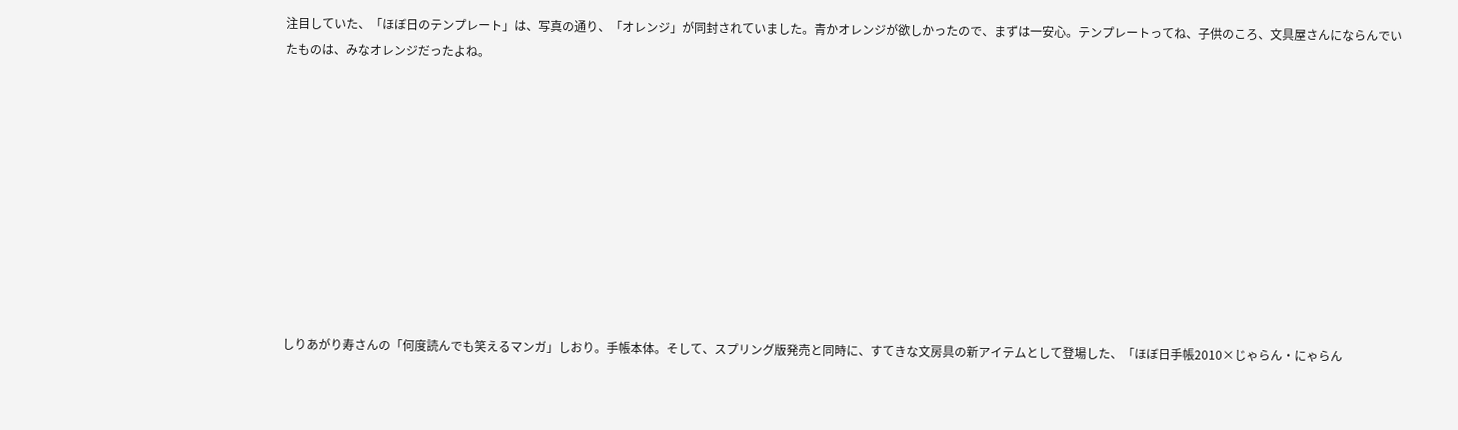注目していた、「ほぼ日のテンプレート」は、写真の通り、「オレンジ」が同封されていました。青かオレンジが欲しかったので、まずは一安心。テンプレートってね、子供のころ、文具屋さんにならんでいたものは、みなオレンジだったよね。










しりあがり寿さんの「何度読んでも笑えるマンガ」しおり。手帳本体。そして、スプリング版発売と同時に、すてきな文房具の新アイテムとして登場した、「ほぼ日手帳2010×じゃらん・にゃらん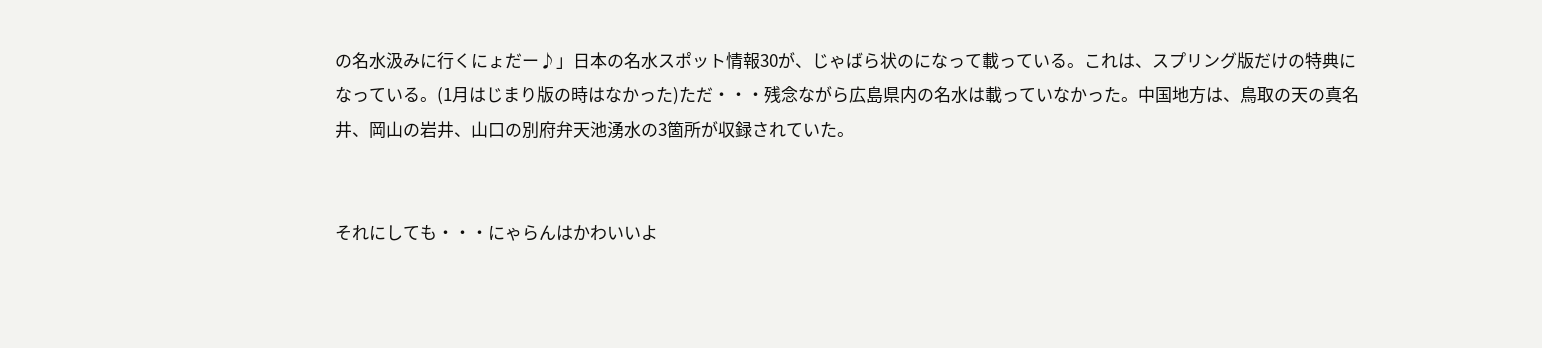の名水汲みに行くにょだー♪」日本の名水スポット情報30が、じゃばら状のになって載っている。これは、スプリング版だけの特典になっている。(1月はじまり版の時はなかった)ただ・・・残念ながら広島県内の名水は載っていなかった。中国地方は、鳥取の天の真名井、岡山の岩井、山口の別府弁天池湧水の3箇所が収録されていた。


それにしても・・・にゃらんはかわいいよ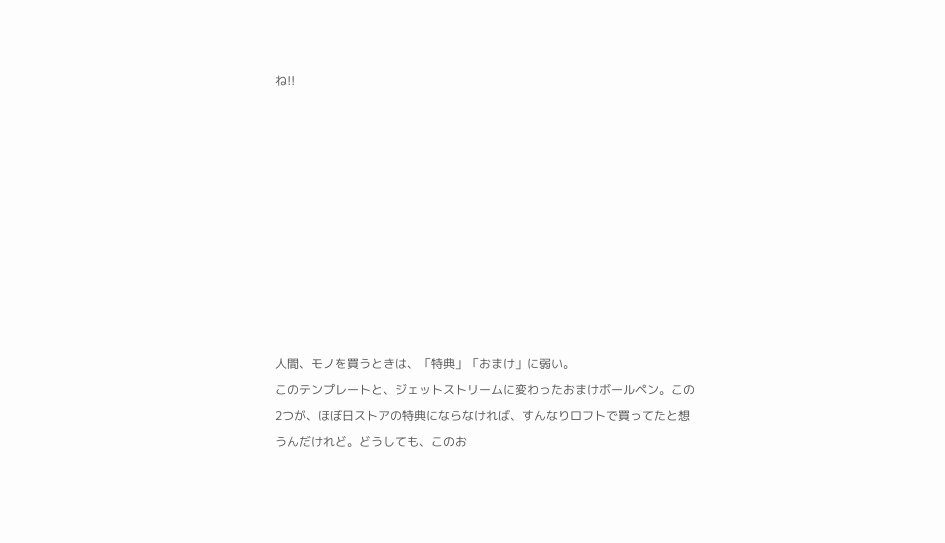ね!!










人間、モノを買うときは、「特典」「おまけ」に弱い。
このテンプレートと、ジェットストリームに変わったおまけボールペン。この2つが、ほぼ日ストアの特典にならなければ、すんなりロフトで買ってたと想うんだけれど。どうしても、このお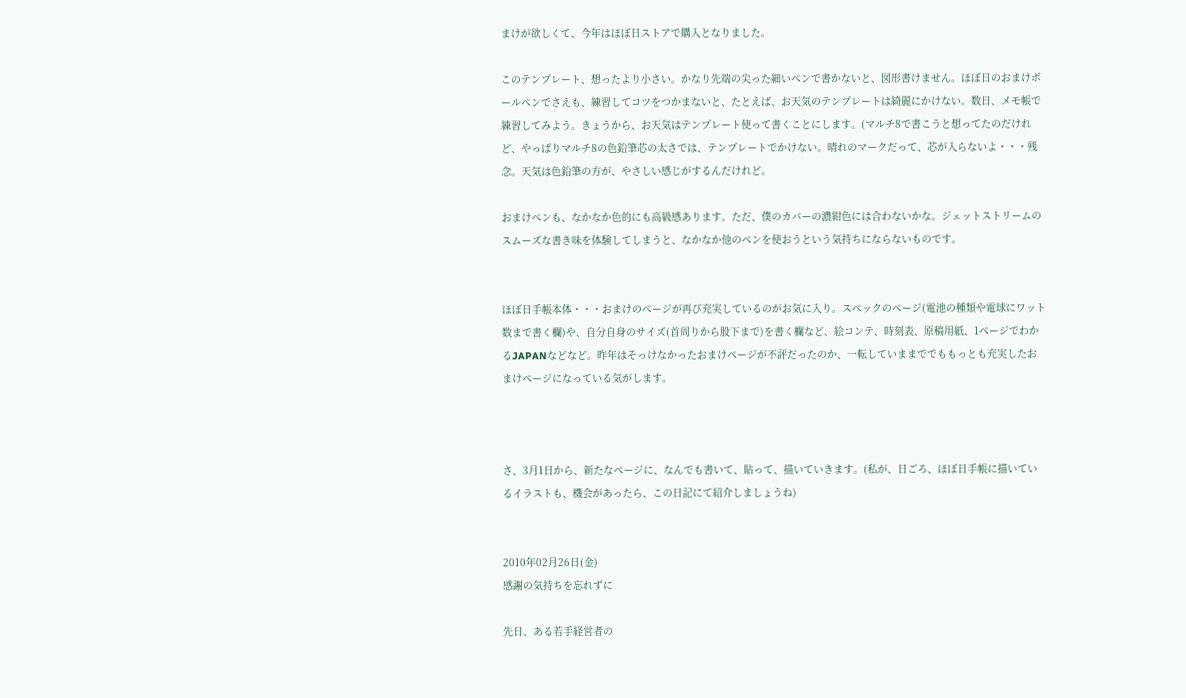まけが欲しくて、今年はほぼ日ストアで購入となりました。

このテンプレート、想ったより小さい。かなり先端の尖った細いペンで書かないと、図形書けません。ほぼ日のおまけボールペンでさえも、練習してコツをつかまないと、たとえば、お天気のテンプレートは綺麗にかけない。数日、メモ帳で練習してみよう。きょうから、お天気はテンプレート使って書くことにします。(マルチ8で書こうと想ってたのだけれど、やっぱりマルチ8の色鉛筆芯の太さでは、テンプレートでかけない。晴れのマークだって、芯が入らないよ・・・残念。天気は色鉛筆の方が、やさしい感じがするんだけれど。

おまけペンも、なかなか色的にも高級感あります。ただ、僕のカバーの濃紺色には合わないかな。ジェットストリームのスムーズな書き味を体験してしまうと、なかなか他のペンを使おうという気持ちにならないものです。


ほぼ日手帳本体・・・おまけのページが再び充実しているのがお気に入り。スペックのページ(電池の種類や電球にワット数まで書く欄)や、自分自身のサイズ(首周りから股下まで)を書く欄など、絵コンテ、時刻表、原稿用紙、1ページでわかるJAPANなどなど。昨年はそっけなかったおまけページが不評だったのか、一転していままででももっとも充実したおまけページになっている気がします。



さ、3月1日から、新たなページに、なんでも書いて、貼って、描いていきます。(私が、日ごろ、ほぼ日手帳に描いているイラストも、機会があったら、この日記にて紹介しましょうね)


2010年02月26日(金)
感謝の気持ちを忘れずに

先日、ある若手経営者の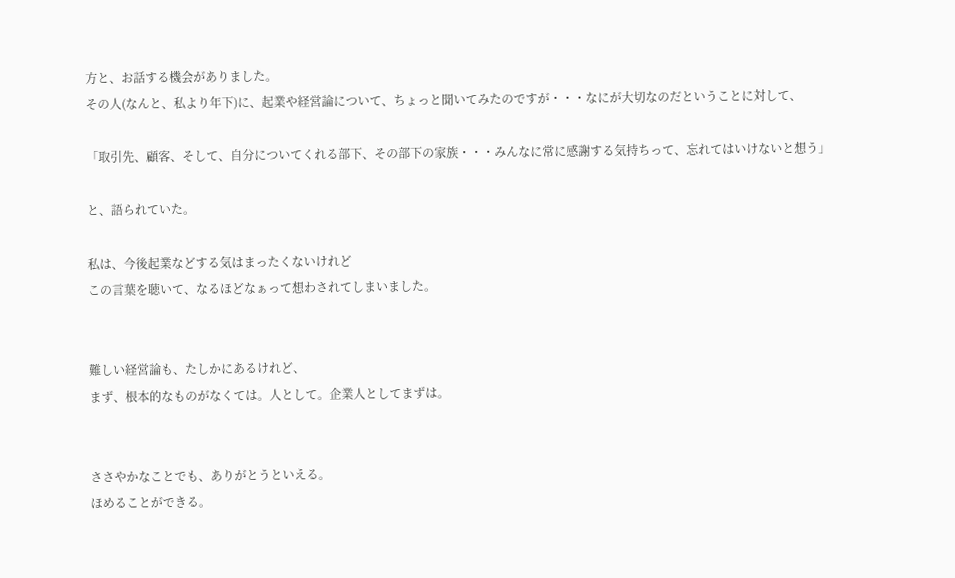方と、お話する機会がありました。
その人(なんと、私より年下)に、起業や経営論について、ちょっと聞いてみたのですが・・・なにが大切なのだということに対して、

「取引先、顧客、そして、自分についてくれる部下、その部下の家族・・・みんなに常に感謝する気持ちって、忘れてはいけないと想う」

と、語られていた。

私は、今後起業などする気はまったくないけれど
この言葉を聴いて、なるほどなぁって想わされてしまいました。


難しい経営論も、たしかにあるけれど、
まず、根本的なものがなくては。人として。企業人としてまずは。


ささやかなことでも、ありがとうといえる。
ほめることができる。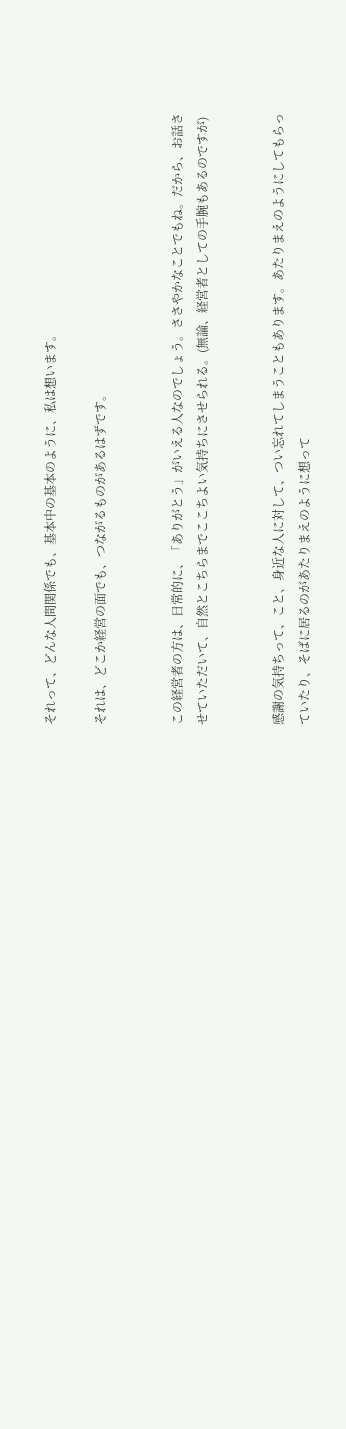それって、どんな人間関係でも、基本中の基本のように、私は想います。

それは、どこか経営の面でも、つながるものがあるはずです。


この経営者の方は、日常的に、「ありがとう」がいえる人なのでしょう。ささやかなことでもね。だから、お話させていただいて、自然とこちらまでここちよい気持ちにさせられる。(無論、経営者としての手腕もあるのですが)


感謝の気持ちって、こと、身近な人に対して、つい忘れてしまうこともあります。あたりまえのようにしてもらっていたり、そばに居るのがあたりまえのように想って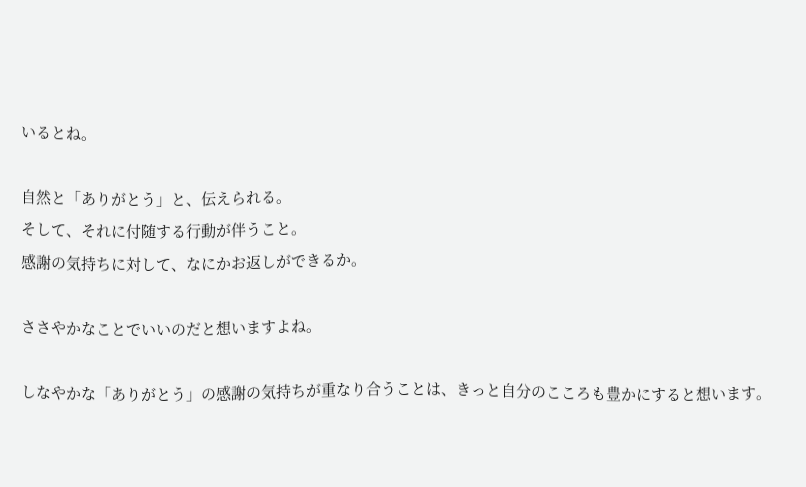いるとね。

自然と「ありがとう」と、伝えられる。
そして、それに付随する行動が伴うこと。
感謝の気持ちに対して、なにかお返しができるか。

ささやかなことでいいのだと想いますよね。

しなやかな「ありがとう」の感謝の気持ちが重なり合うことは、きっと自分のこころも豊かにすると想います。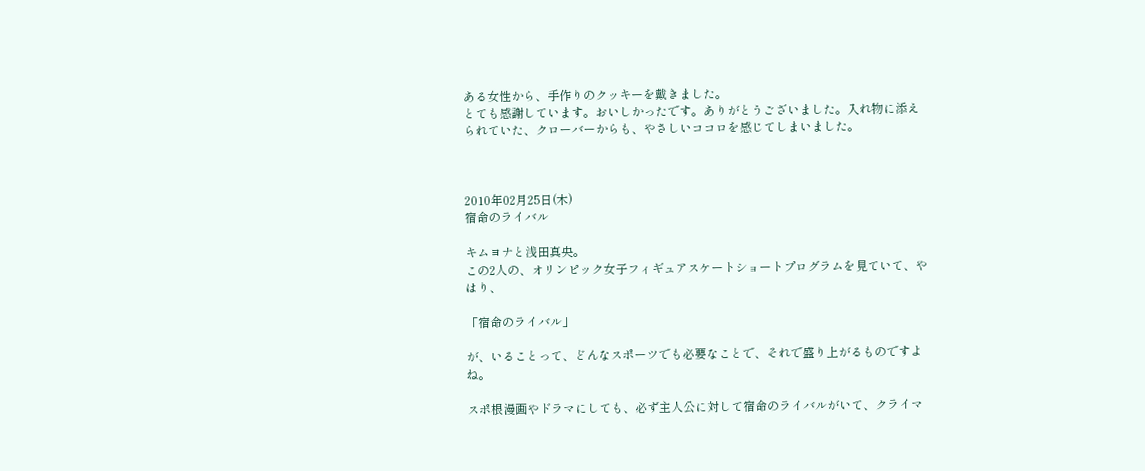ある女性から、手作りのクッキーを戴きました。
とても感謝しています。おいしかったです。ありがとうございました。入れ物に添えられていた、クローバーからも、やさしいココロを感じてしまいました。



2010年02月25日(木)
宿命のライバル

キムヨナと浅田真央。
この2人の、オリンピック女子フィギュアスケートショートプログラムを見ていて、やはり、

「宿命のライバル」

が、いることって、どんなスポーツでも必要なことで、それで盛り上がるものですよね。

スポ根漫画やドラマにしても、必ず主人公に対して宿命のライバルがいて、クライマ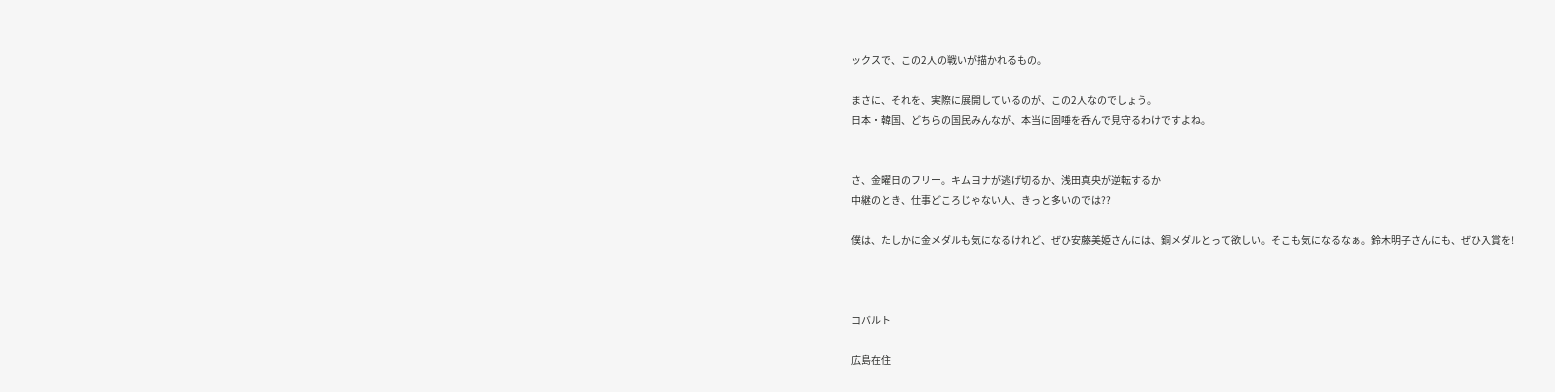ックスで、この2人の戦いが描かれるもの。

まさに、それを、実際に展開しているのが、この2人なのでしょう。
日本・韓国、どちらの国民みんなが、本当に固唾を呑んで見守るわけですよね。


さ、金曜日のフリー。キムヨナが逃げ切るか、浅田真央が逆転するか
中継のとき、仕事どころじゃない人、きっと多いのでは??

僕は、たしかに金メダルも気になるけれど、ぜひ安藤美姫さんには、銅メダルとって欲しい。そこも気になるなぁ。鈴木明子さんにも、ぜひ入賞を!



コバルト

広島在住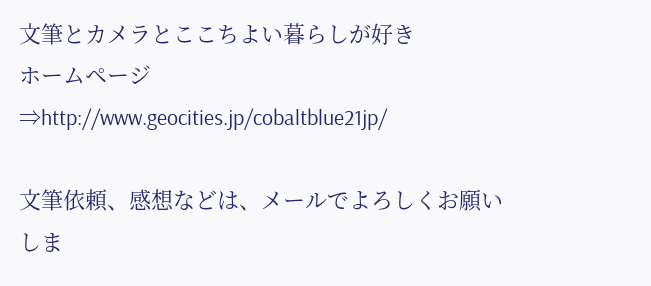文筆とカメラとここちよい暮らしが好き
ホームページ⇒http://www.geocities.jp/cobaltblue21jp/

文筆依頼、感想などは、メールでよろしくお願いしま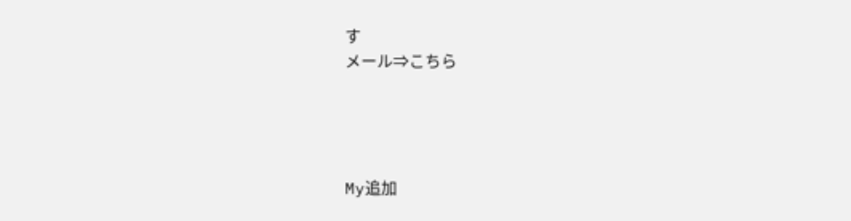す
メール⇒こちら




My追加